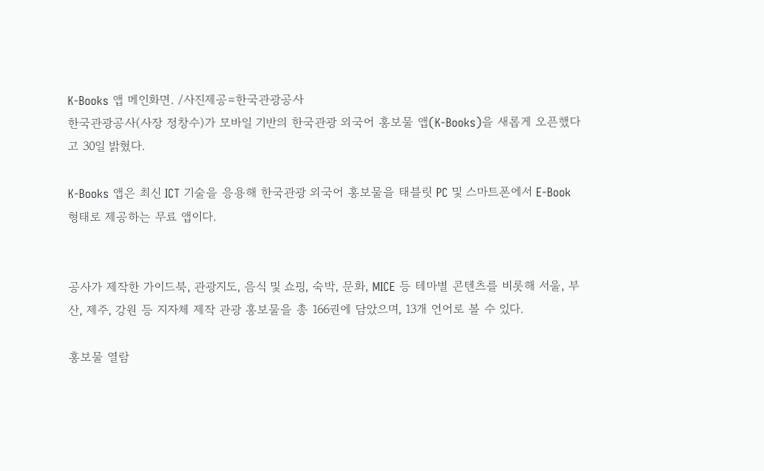K-Books 앱 메인화면. /사진제공=한국관광공사
한국관광공사(사장 정창수)가 모바일 기반의 한국관광 외국어 홍보물 앱(K-Books)을 새롭게 오픈했다고 30일 밝혔다.

K-Books 앱은 최신 ICT 기술을 응용해 한국관광 외국어 홍보물을 태블릿 PC 및 스마트폰에서 E-Book 형태로 제공하는 무료 앱이다.


공사가 제작한 가이드북, 관광지도, 음식 및 쇼핑, 숙박, 문화, MICE 등 테마별 콘텐츠를 비롯해 서울, 부산, 제주, 강원 등 지자체 제작 관광 홍보물을 총 166권에 담았으며, 13개 언어로 볼 수 있다.

홍보물 열람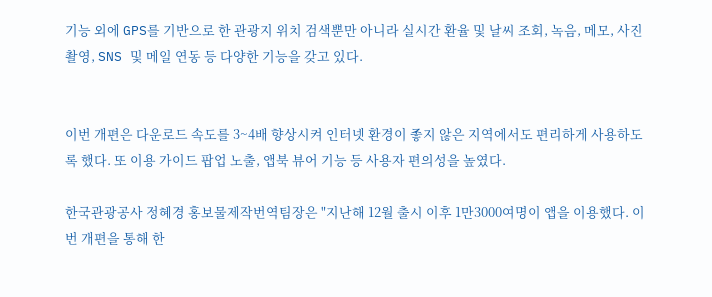기능 외에 GPS를 기반으로 한 관광지 위치 검색뿐만 아니라 실시간 환율 및 날씨 조회, 녹음, 메모, 사진촬영, SNS 및 메일 연동 등 다양한 기능을 갖고 있다.


이번 개편은 다운로드 속도를 3~4배 향상시켜 인터넷 환경이 좋지 않은 지역에서도 편리하게 사용하도록 했다. 또 이용 가이드 팝업 노출, 앱북 뷰어 기능 등 사용자 편의성을 높였다.

한국관광공사 정혜경 홍보물제작번역팀장은 "지난해 12월 출시 이후 1만3000여명이 앱을 이용했다. 이번 개편을 통해 한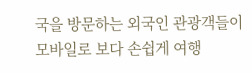국을 방문하는 외국인 관광객들이 모바일로 보다 손쉽게 여행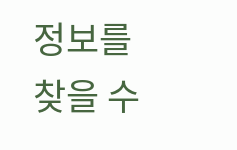정보를 찾을 수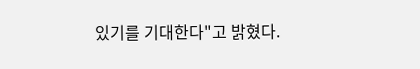있기를 기대한다"고 밝혔다.